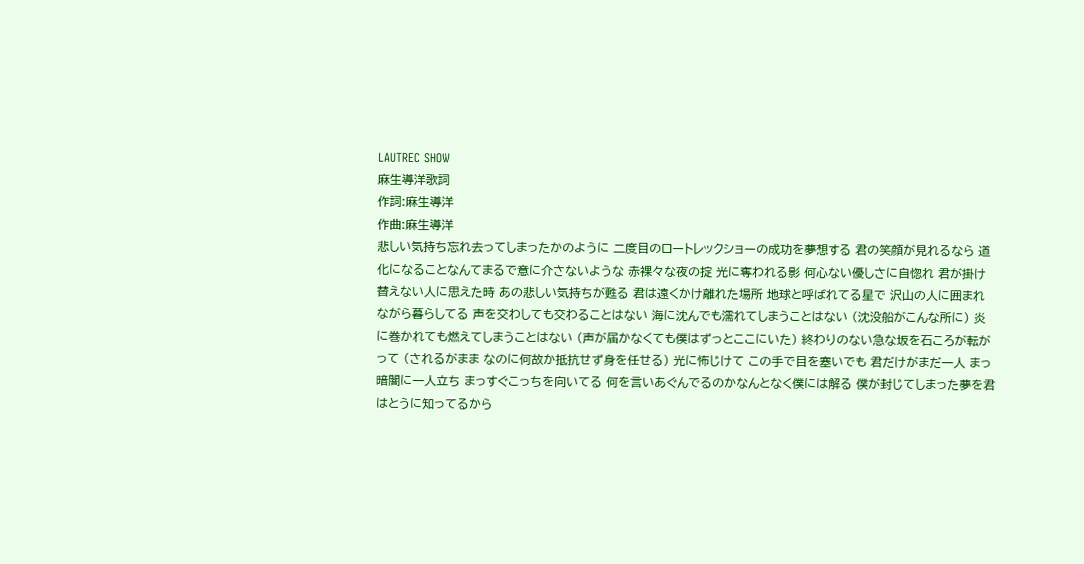LAUTREC SHOW
麻生導洋歌詞
作詞:麻生導洋
作曲:麻生導洋
悲しい気持ち忘れ去ってしまったかのように 二度目のロートレックショーの成功を夢想する 君の笑顔が見れるなら 道化になることなんてまるで意に介さないような 赤裸々な夜の掟 光に奪われる影 何心ない優しさに自惚れ 君が掛け替えない人に思えた時 あの悲しい気持ちが甦る 君は遠くかけ離れた場所 地球と呼ばれてる星で 沢山の人に囲まれながら暮らしてる 声を交わしても交わることはない 海に沈んでも濡れてしまうことはない (沈没船がこんな所に) 炎に巻かれても燃えてしまうことはない (声が届かなくても僕はずっとここにいた) 終わりのない急な坂を石ころが転がって (されるがまま なのに何故か抵抗せず身を任せる) 光に怖じけて この手で目を塞いでも 君だけがまだ一人 まっ暗闇に一人立ち まっすぐこっちを向いてる 何を言いあぐんでるのかなんとなく僕には解る 僕が封じてしまった夢を君はとうに知ってるから